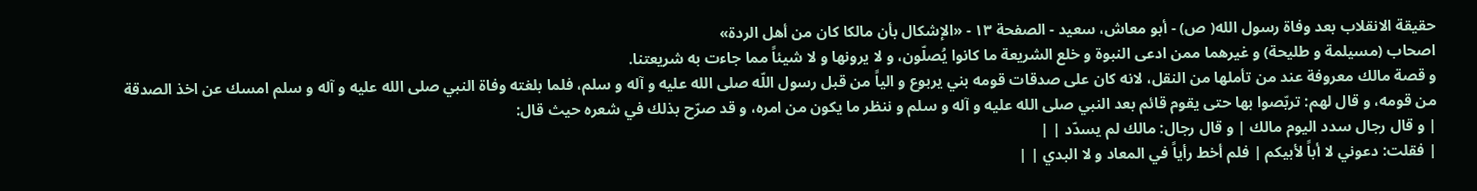حقيقة الانقلاب بعد وفاة رسول الله( ص) - أبو معاش، سعيد - الصفحة ١٣ - «الإشكال بأن مالكا كان من أهل الردة»
اصحاب (مسيلمة و طليحة) و غيرهما ممن ادعى النبوة و خلع الشريعة ما كانوا يُصلّون، و لا يرونها و لا شيئاً مما جاءت به شريعتنا.
و قصة مالك معروفة عند من تأملها من النقل، لانه كان على صدقات قومه بني يربوع و الياً من قبل رسول اللّه صلى الله عليه و آله و سلم، فلما بلغته وفاة النبي صلى الله عليه و آله و سلم امسك عن اخذ الصدقة من قومه، و قال لهم: تربّصوا بها حتى يقوم قائم بعد النبي صلى الله عليه و آله و سلم و ننظر ما يكون من امره، و قد صرّح بذلك في شعره حيث قال:
| و قال رجال سدد اليوم مالك | و قال رجال: مالك لم يسدّد | |
| فقلت: دعوني لا أباً لأبيكم | فلم أخط رأياً في المعاد و لا البدي | |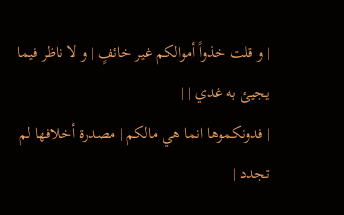| و قلت خذواً أموالكم غير خائفٍ | و لا ناظر فيما يجيئ به غدي | |
| فدونكموها انما هي مالكم | مصدرة أخلافها لم تجدد |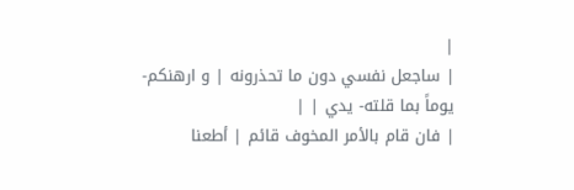|
| ساجعل نفسي دون ما تحذرونه | و ارهنكم- يوماً بما قلته- يدي | |
| فان قام بالأمر المخوف قائم | أطعنا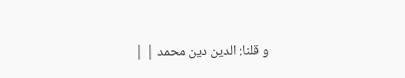و قلنا: الدين دين محمد | |